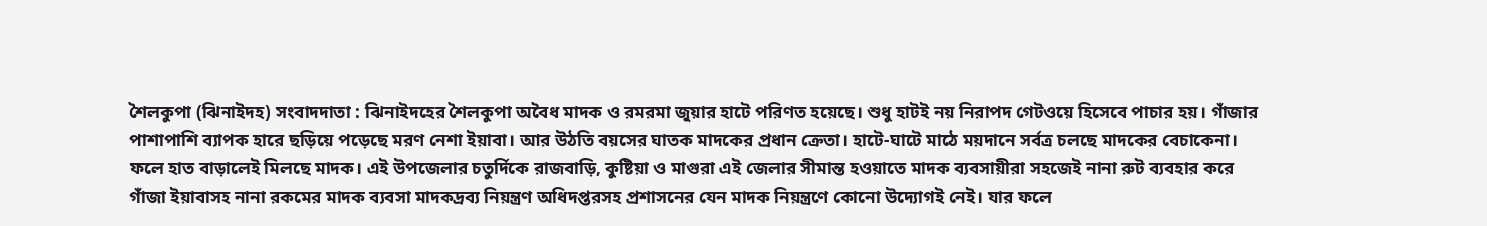শৈলকুপা (ঝিনাইদহ) সংবাদদাতা : ঝিনাইদহের শৈলকুপা অবৈধ মাদক ও রমরমা জুয়ার হাটে পরিণত হয়েছে। শুধু হাটই নয় নিরাপদ গেটওয়ে হিসেবে পাচার হয়। গাঁজার পাশাপাশি ব্যাপক হারে ছড়িয়ে পড়েছে মরণ নেশা ইয়াবা। আর উঠতি বয়সের ঘাতক মাদকের প্রধান ক্রেতা। হাটে-ঘাটে মাঠে ময়দানে সর্বত্র চলছে মাদকের বেচাকেনা। ফলে হাত বাড়ালেই মিলছে মাদক। এই উপজেলার চতুর্দিকে রাজবাড়ি, কুষ্টিয়া ও মাগুরা এই জেলার সীমান্ত হওয়াতে মাদক ব্যবসায়ীরা সহজেই নানা রুট ব্যবহার করে গাঁজা ইয়াবাসহ নানা রকমের মাদক ব্যবসা মাদকদ্রব্য নিয়ন্ত্রণ অধিদপ্তরসহ প্রশাসনের যেন মাদক নিয়ন্ত্রণে কোনো উদ্যোগই নেই। যার ফলে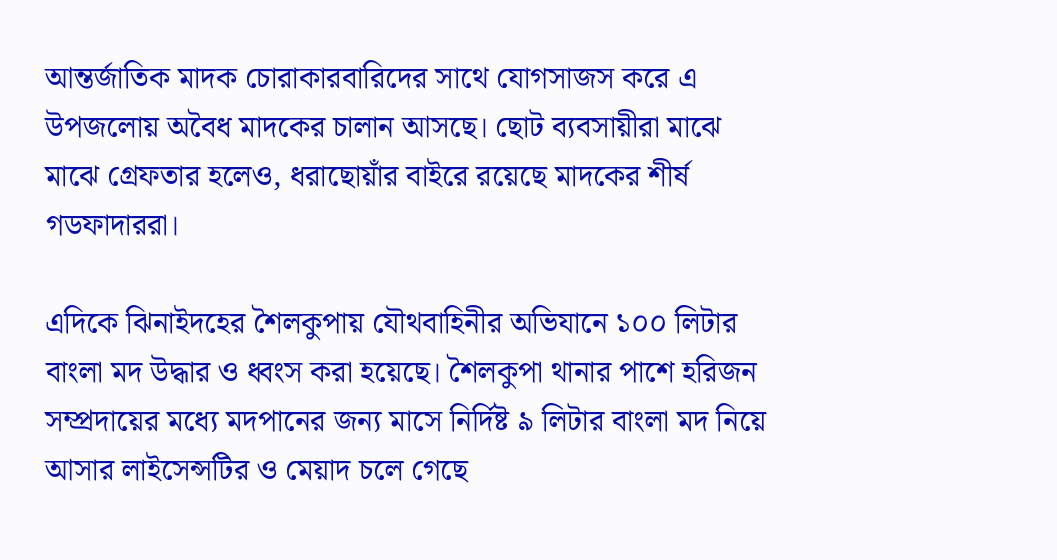আন্তর্জাতিক মাদক চোরাকারবারিদের সাথে যোগসাজস করে এ উপজলোয় অবৈধ মাদকের চালান আসছে। ছোট ব্যবসায়ীরা মাঝে মাঝে গ্রেফতার হলেও, ধরাছোয়াঁর বাইরে রয়েছে মাদকের শীর্ষ গডফাদাররা।

এদিকে ঝিনাইদহের শৈলকুপায় যৌথবাহিনীর অভিযানে ১০০ লিটার বাংলা মদ উদ্ধার ও ধ্বংস করা হয়েছে। শৈলকুপা থানার পাশে হরিজন সম্প্রদায়ের মধ্যে মদপানের জন্য মাসে নির্দিষ্ট ৯ লিটার বাংলা মদ নিয়ে আসার লাইসেন্সটির ও মেয়াদ চলে গেছে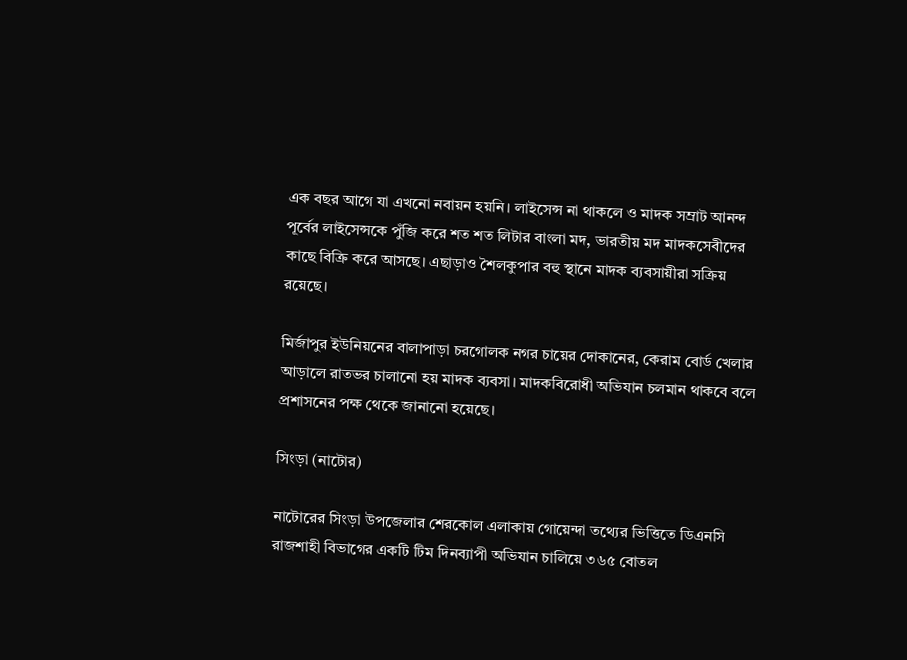এক বছর আগে যা এখনো নবায়ন হয়নি। লাইসেন্স না থাকলে ও মাদক সম্রাট আনন্দ পূর্বের লাইসেন্সকে পুঁজি করে শত শত লিটার বাংলা মদ, ভারতীয় মদ মাদকসেবীদের কাছে বিক্রি করে আসছে। এছাড়াও শৈলকুপার বহু স্থানে মাদক ব্যবসায়ীরা সক্রিয় রয়েছে।

মির্জাপুর ইউনিয়নের বালাপাড়া চরগোলক নগর চায়ের দোকানের, কেরাম বোর্ড খেলার আড়ালে রাতভর চালানো হয় মাদক ব্যবসা। মাদকবিরোধী অভিযান চলমান থাকবে বলে প্রশাসনের পক্ষ থেকে জানানো হয়েছে।

সিংড়া (নাটোর)

নাটোরের সিংড়া উপজেলার শেরকোল এলাকায় গোয়েন্দা তথ্যের ভিত্তিতে ডিএনসি রাজশাহী বিভাগের একটি টিম দিনব্যাপী অভিযান চালিয়ে ৩৬৫ বোতল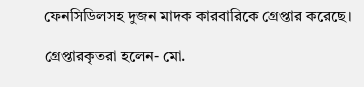ফেনসিডিলসহ দুজন মাদক কারবারিকে গ্রেপ্তার করেছে।

গ্রেপ্তারকৃতরা হলেন- মো.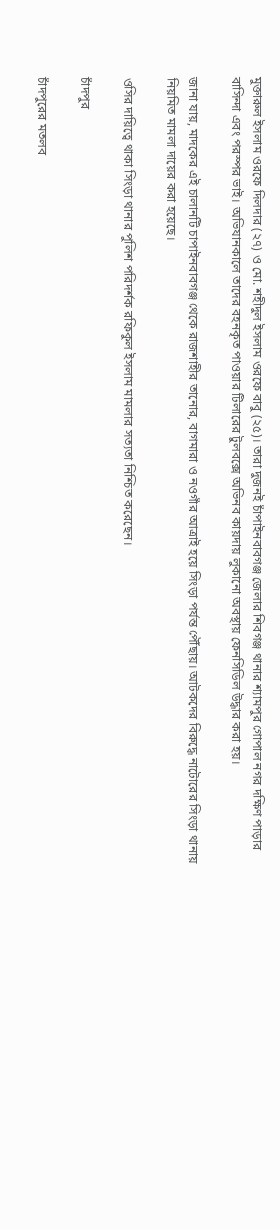মুক্তারুল ইসলাম ওরফে দিলদার (২৭) ও মো. শহীদুল ইসলাম ওরফে বাবু (২৫)। তারা দুজনই চাঁপাইনবাবগঞ্জ জেলার শিবগঞ্জ থানার শ্যামপুর গোপাল নগর দক্ষিণ পাড়ার বাসিন্দা এবং পরস্পর ভাই। অভিযানকালে তাদের বহনকৃত পাওয়ার টিলারের টুলবক্সে অভিনব কায়দায় লুকানো অবস্থায় ফেনসিডিল উদ্ধার করা হয়।

জানা যায়, মাদকের এই চালানটি চাপাইনবাবগঞ্জ থেকে রাজশাহীর তানোর, বাগমারা ও নওগাঁর আত্রাই হয়ে সিংড়া পর্যন্ত পৌঁছায়। আটকদের বিরুদ্ধে নাটোরের সিংড়া থানায় নিয়মিত মামলা দায়ের করা হয়েছে।

ওসির দায়িত্বে থাকা সিংড়া থানার পুলিশ পরিদর্শক রফিকুল ইসলাম মামলার সত্যতা নিশ্চিত করেছেন।

চাঁদপুর

চাঁদপুরের মতলব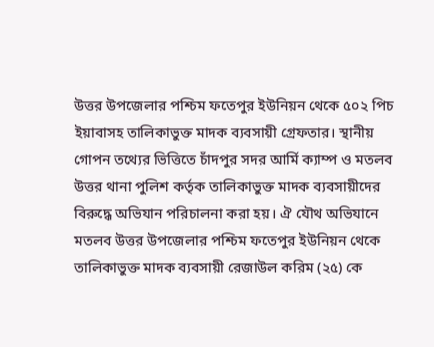উত্তর উপজেলার পশ্চিম ফতেপুর ইউনিয়ন থেকে ৫০২ পিচ ইয়াবাসহ তালিকাভুক্ত মাদক ব্যবসায়ী গ্রেফতার। স্থানীয় গোপন তথ্যের ভিত্তিতে চাঁদপুর সদর আর্মি ক্যাম্প ও মতলব উত্তর থানা পুলিশ কর্তৃক তালিকাভুক্ত মাদক ব্যবসায়ীদের বিরুদ্ধে অভিযান পরিচালনা করা হয়। ঐ যৌথ অভিযানে মতলব উত্তর উপজেলার পশ্চিম ফতেপুর ইউনিয়ন থেকে তালিকাভুক্ত মাদক ব্যবসায়ী রেজাউল করিম (২৫) কে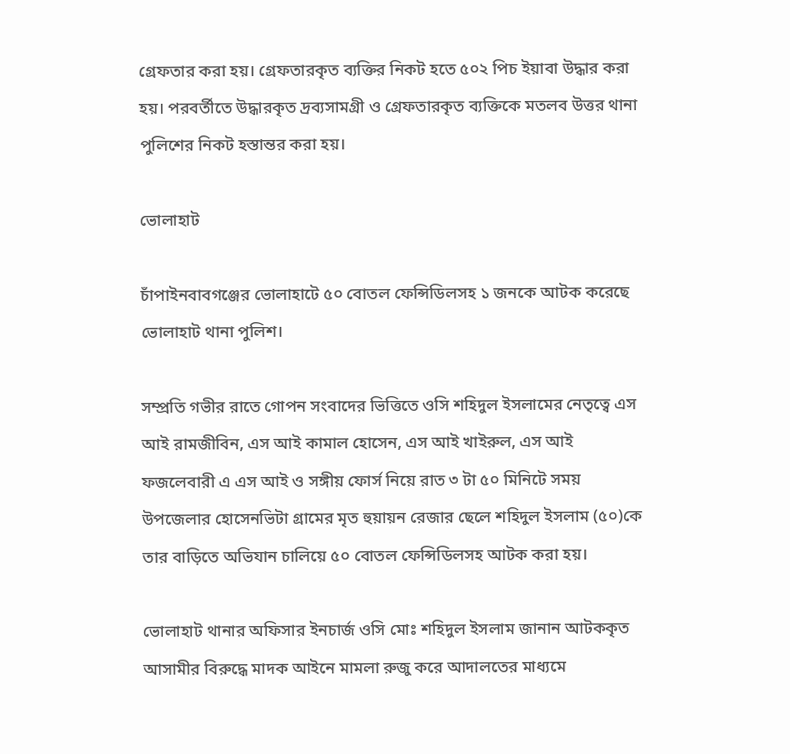গ্রেফতার করা হয়। গ্রেফতারকৃত ব্যক্তির নিকট হতে ৫০২ পিচ ইয়াবা উদ্ধার করা হয়। পরবর্তীতে উদ্ধারকৃত দ্রব্যসামগ্রী ও গ্রেফতারকৃত ব্যক্তিকে মতলব উত্তর থানা পুলিশের নিকট হস্তান্তর করা হয়।

ভোলাহাট

চাঁপাইনবাবগঞ্জের ভোলাহাটে ৫০ বোতল ফেন্সিডিলসহ ১ জনকে আটক করেছে ভোলাহাট থানা পুলিশ।

সম্প্রতি গভীর রাতে গোপন সংবাদের ভিত্তিতে ওসি শহিদুল ইসলামের নেতৃত্বে এস আই রামজীবিন, এস আই কামাল হোসেন, এস আই খাইরুল, এস আই ফজলেবারী এ এস আই ও সঙ্গীয় ফোর্স নিয়ে রাত ৩ টা ৫০ মিনিটে সময় উপজেলার হোসেনভিটা গ্রামের মৃত হুয়ায়ন রেজার ছেলে শহিদুল ইসলাম (৫০)কে তার বাড়িতে অভিযান চালিয়ে ৫০ বোতল ফেন্সিডিলসহ আটক করা হয়।

ভোলাহাট থানার অফিসার ইনচার্জ ওসি মোঃ শহিদুল ইসলাম জানান আটককৃত আসামীর বিরুদ্ধে মাদক আইনে মামলা রুজু করে আদালতের মাধ্যমে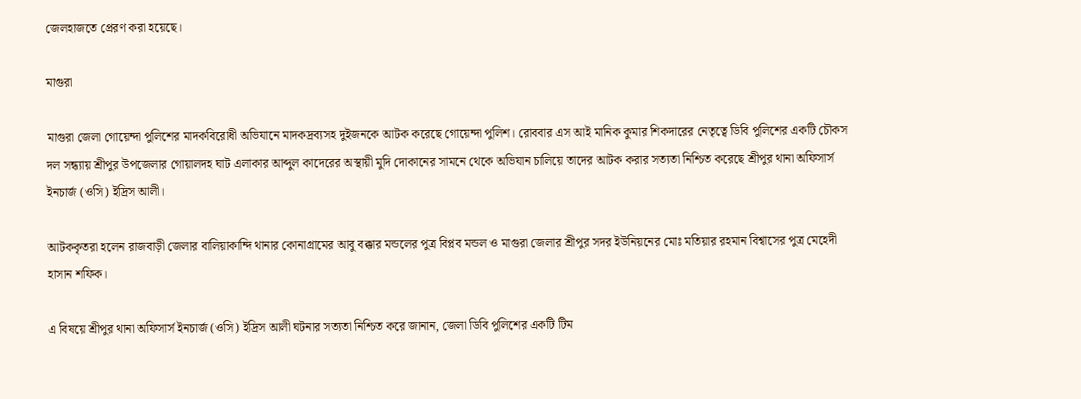জেলহাজতে প্রেরণ করা হয়েছে।

মাগুরা

মাগুরা জেলা গোয়েন্দা পুলিশের মাদকবিরোধী অভিযানে মাদকদ্রব্যসহ দুইজনকে আটক করেছে গোয়েন্দা পুলিশ। রোববার এস আই মানিক কুমার শিকদারের নেতৃত্বে ডিবি পুলিশের একটি চৌকস দল সন্ধ্যায় শ্রীপুর উপজেলার গোয়ালদহ ঘাট এলাকার আব্দুল কাদেরের অস্থায়ী মুদি দোকানের সামনে থেকে অভিযান চালিয়ে তাদের আটক করার সত্যতা নিশ্চিত করেছে শ্রীপুর থানা অফিসার্স ইনচার্জ (ওসি) ইদ্রিস আলী।

আটককৃতরা হলেন রাজবাড়ী জেলার বালিয়াকান্দি থানার কোনাগ্রামের আবু বক্কার মন্ডলের পুত্র বিপ্লব মন্ডল ও মাগুরা জেলার শ্রীপুর সদর ইউনিয়নের মোঃ মতিয়ার রহমান বিশ্বাসের পুত্র মেহেদী হাসান শফিক।

এ বিষয়ে শ্রীপুর থানা অফিসার্স ইনচার্জ (ওসি) ইদ্রিস আলী ঘটনার সত্যতা নিশ্চিত করে জানান, জেলা ডিবি পুলিশের একটি টিম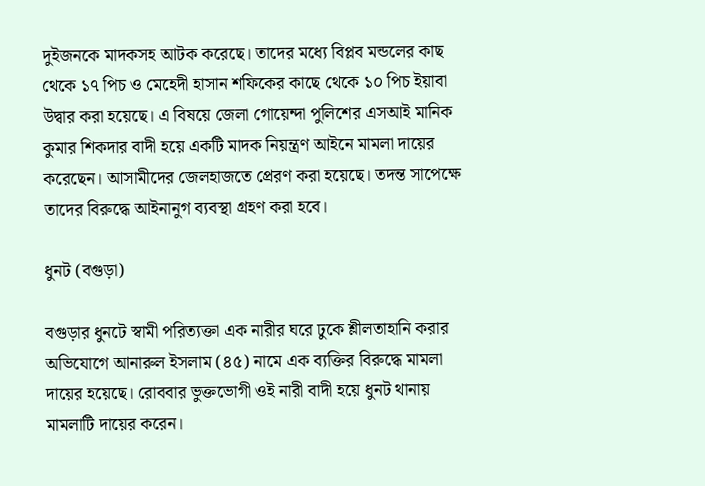দুইজনকে মাদকসহ আটক করেছে। তাদের মধ্যে বিপ্লব মন্ডলের কাছ থেকে ১৭ পিচ ও মেহেদী হাসান শফিকের কাছে থেকে ১০ পিচ ইয়াবা উদ্বার করা হয়েছে। এ বিষয়ে জেলা গোয়েন্দা পুলিশের এসআই মানিক কুমার শিকদার বাদী হয়ে একটি মাদক নিয়ন্ত্রণ আইনে মামলা দায়ের করেছেন। আসামীদের জেলহাজতে প্রেরণ করা হয়েছে। তদন্ত সাপেক্ষে তাদের বিরুদ্ধে আইনানুগ ব্যবস্থা গ্রহণ করা হবে।

ধুনট (বগুড়া)

বগুড়ার ধুনটে স্বামী পরিত্যক্তা এক নারীর ঘরে ঢুকে শ্লীলতাহানি করার অভিযোগে আনারুল ইসলাম (৪৫) নামে এক ব্যক্তির বিরুদ্ধে মামলা দায়ের হয়েছে। রোববার ভুক্তভোগী ওই নারী বাদী হয়ে ধুনট থানায় মামলাটি দায়ের করেন।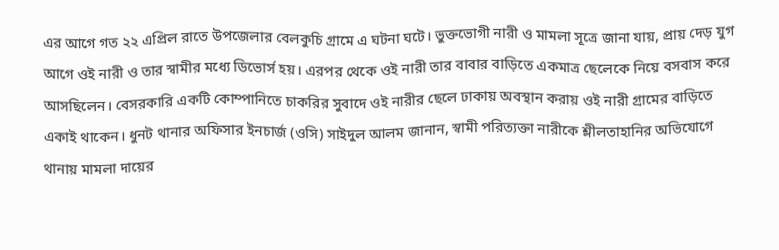এর আগে গত ২২ এপ্রিল রাতে উপজেলার বেলকুচি গ্রামে এ ঘটনা ঘটে। ভুক্তভোগী নারী ও মামলা সূত্রে জানা যায়, প্রায় দেড় যুগ আগে ওই নারী ও তার স্বামীর মধ্যে ডিভোর্স হয়। এরপর থেকে ওই নারী তার বাবার বাড়িতে একমাত্র ছেলেকে নিয়ে বসবাস করে আসছিলেন। বেসরকারি একটি কোম্পানিতে চাকরির সুবাদে ওই নারীর ছেলে ঢাকায় অবস্থান করায় ওই নারী গ্রামের বাড়িতে একাই থাকেন। ধুনট থানার অফিসার ইনচার্জ (ওসি) সাইদুল আলম জানান, স্বামী পরিত্যক্তা নারীকে শ্লীলতাহানির অভিযোগে থানায় মামলা দায়ের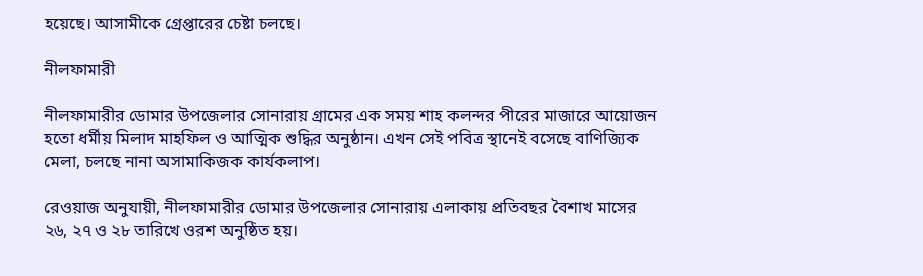হয়েছে। আসামীকে গ্রেপ্তারের চেষ্টা চলছে।

নীলফামারী

নীলফামারীর ডোমার উপজেলার সোনারায় গ্রামের এক সময় শাহ কলন্দর পীরের মাজারে আয়োজন হতো ধর্মীয় মিলাদ মাহফিল ও আত্মিক শুদ্ধির অনুষ্ঠান। এখন সেই পবিত্র স্থানেই বসেছে বাণিজ্যিক মেলা, চলছে নানা অসামাকিজক কার্যকলাপ।

রেওয়াজ অনুযায়ী, নীলফামারীর ডোমার উপজেলার সোনারায় এলাকায় প্রতিবছর বৈশাখ মাসের ২৬, ২৭ ও ২৮ তারিখে ওরশ অনুষ্ঠিত হয়।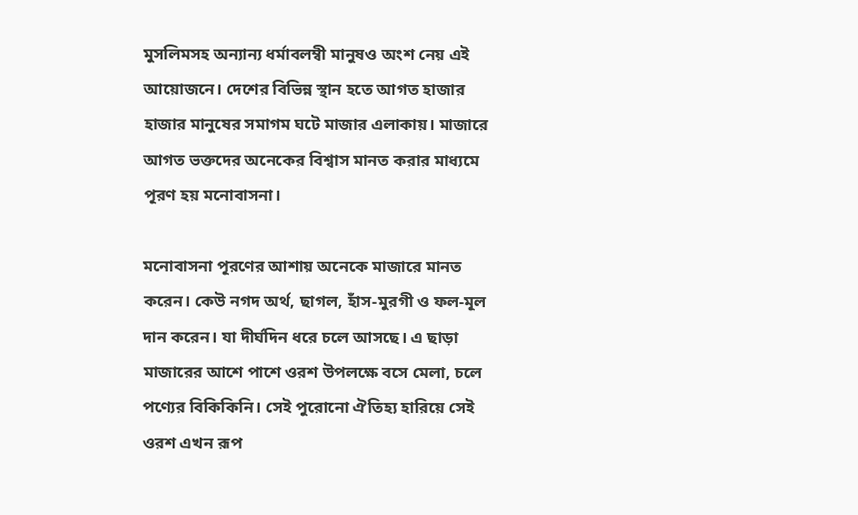মুসলিমসহ অন্যান্য ধর্মাবলম্বী মানুষও অংশ নেয় এই আয়োজনে। দেশের বিভিন্ন স্থান হতে আগত হাজার হাজার মানুষের সমাগম ঘটে মাজার এলাকায়। মাজারে আগত ভক্তদের অনেকের বিশ্বাস মানত করার মাধ্যমে পূরণ হয় মনোবাসনা।

মনোবাসনা পূরণের আশায় অনেকে মাজারে মানত করেন। কেউ নগদ অর্থ, ছাগল, হাঁস-মুরগী ও ফল-মূল দান করেন। যা দীর্ঘদিন ধরে চলে আসছে। এ ছাড়া মাজারের আশে পাশে ওরশ উপলক্ষে বসে মেলা, চলে পণ্যের বিকিকিনি। সেই পুরোনো ঐতিহ্য হারিয়ে সেই ওরশ এখন রূপ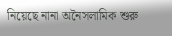নিয়েছে নানা অনৈসলামিক শুরু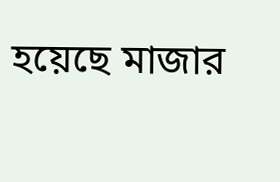হয়েছে মাজার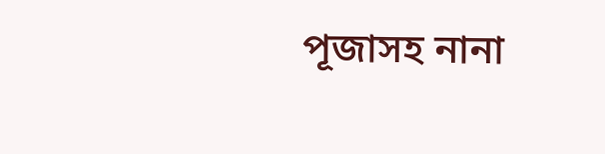পূজাসহ নানা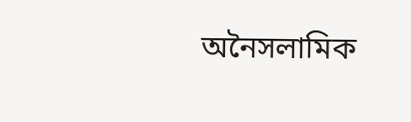অনৈসলামিক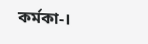কর্মকা-।